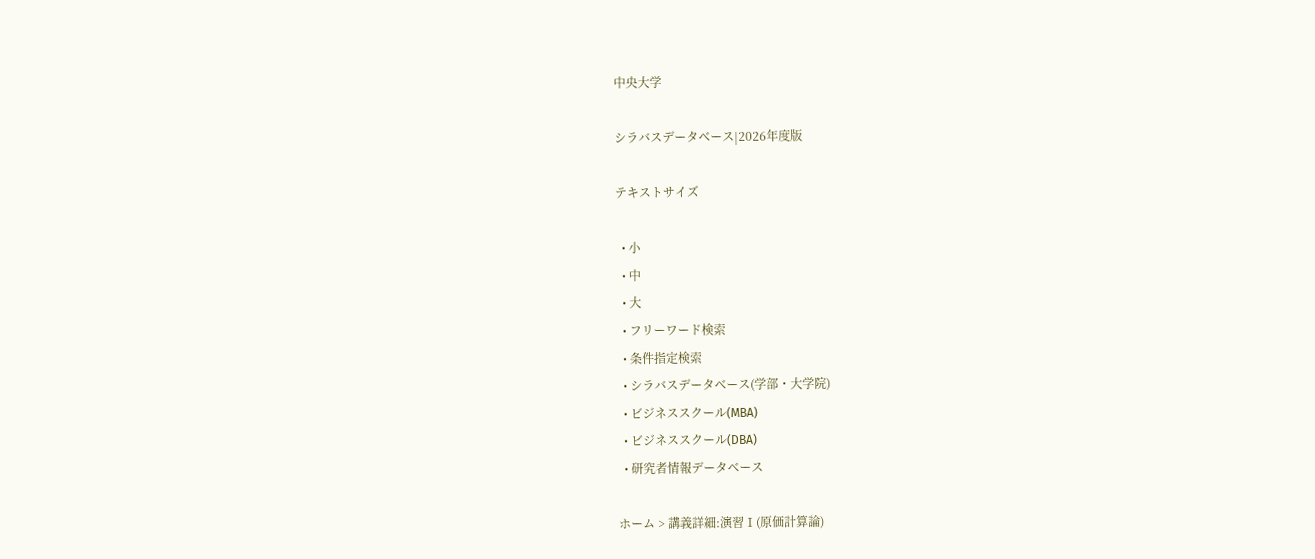中央大学

シラバスデータベース|2026年度版

テキストサイズ

  • 小
  • 中
  • 大
  • フリーワード検索
  • 条件指定検索
  • シラバスデータベース(学部・大学院)
  • ビジネススクール(MBA)
  • ビジネススクール(DBA)
  • 研究者情報データベース

ホーム > 講義詳細:演習Ⅰ(原価計算論)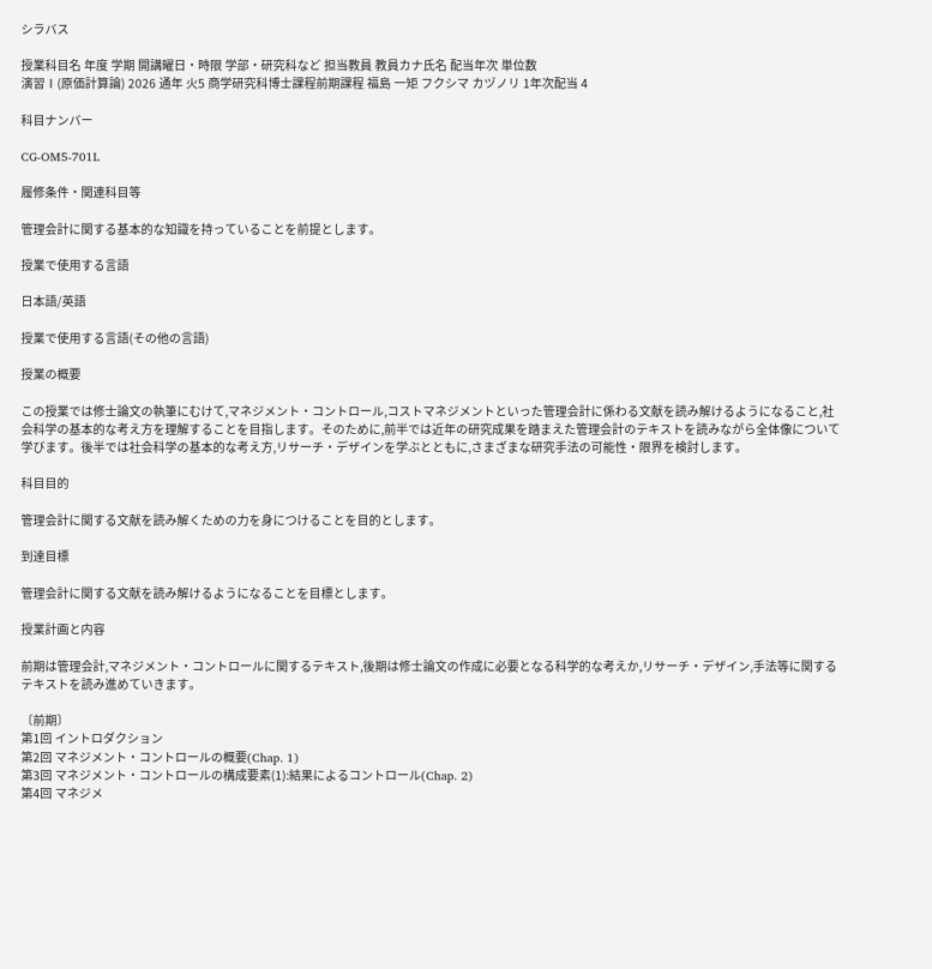シラバス

授業科目名 年度 学期 開講曜日・時限 学部・研究科など 担当教員 教員カナ氏名 配当年次 単位数
演習Ⅰ(原価計算論) 2026 通年 火5 商学研究科博士課程前期課程 福島 一矩 フクシマ カヅノリ 1年次配当 4

科目ナンバー

CG-OM5-701L

履修条件・関連科目等

管理会計に関する基本的な知識を持っていることを前提とします。

授業で使用する言語

日本語/英語

授業で使用する言語(その他の言語)

授業の概要

この授業では修士論文の執筆にむけて,マネジメント・コントロール,コストマネジメントといった管理会計に係わる文献を読み解けるようになること,社会科学の基本的な考え方を理解することを目指します。そのために,前半では近年の研究成果を踏まえた管理会計のテキストを読みながら全体像について学びます。後半では社会科学の基本的な考え方,リサーチ・デザインを学ぶとともに,さまざまな研究手法の可能性・限界を検討します。

科目目的

管理会計に関する文献を読み解くための力を身につけることを目的とします。

到達目標

管理会計に関する文献を読み解けるようになることを目標とします。

授業計画と内容

前期は管理会計,マネジメント・コントロールに関するテキスト,後期は修士論文の作成に必要となる科学的な考えか,リサーチ・デザイン,手法等に関するテキストを読み進めていきます。

〔前期〕
第1回 イントロダクション
第2回 マネジメント・コントロールの概要(Chap. 1)
第3回 マネジメント・コントロールの構成要素(1):結果によるコントロール(Chap. 2)
第4回 マネジメ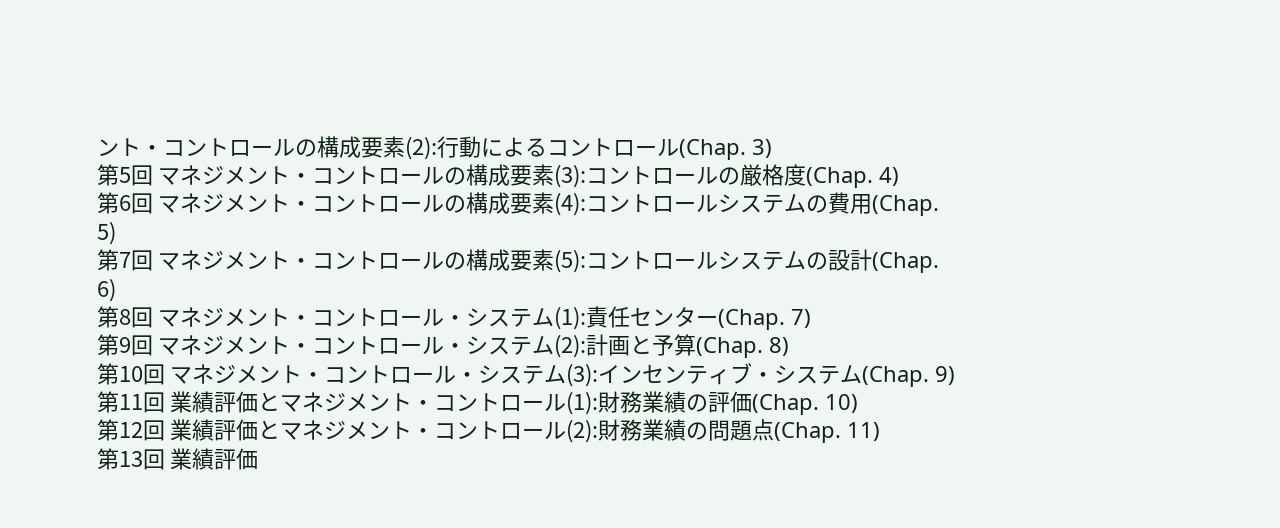ント・コントロールの構成要素(2):行動によるコントロール(Chap. 3)
第5回 マネジメント・コントロールの構成要素(3):コントロールの厳格度(Chap. 4)
第6回 マネジメント・コントロールの構成要素(4):コントロールシステムの費用(Chap. 5)
第7回 マネジメント・コントロールの構成要素(5):コントロールシステムの設計(Chap. 6)
第8回 マネジメント・コントロール・システム(1):責任センター(Chap. 7)
第9回 マネジメント・コントロール・システム(2):計画と予算(Chap. 8)
第10回 マネジメント・コントロール・システム(3):インセンティブ・システム(Chap. 9)
第11回 業績評価とマネジメント・コントロール(1):財務業績の評価(Chap. 10)
第12回 業績評価とマネジメント・コントロール(2):財務業績の問題点(Chap. 11)
第13回 業績評価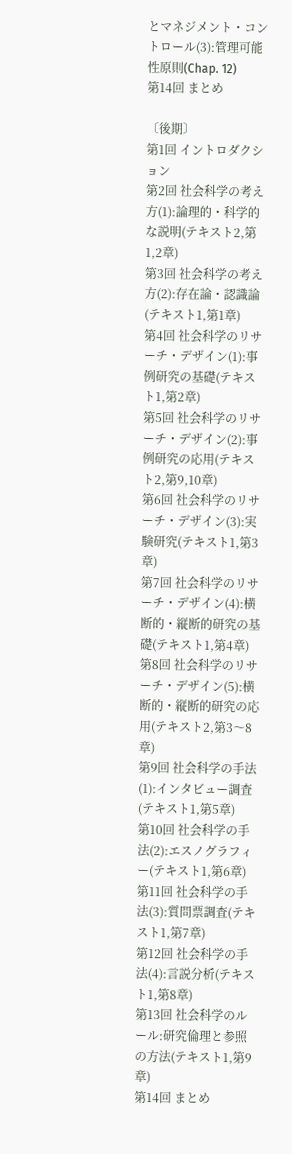とマネジメント・コントロール(3):管理可能性原則(Chap. 12)
第14回 まとめ

〔後期〕
第1回 イントロダクション
第2回 社会科学の考え方(1):論理的・科学的な説明(テキスト2,第1,2章)
第3回 社会科学の考え方(2):存在論・認識論(テキスト1,第1章)
第4回 社会科学のリサーチ・デザイン(1):事例研究の基礎(テキスト1,第2章)
第5回 社会科学のリサーチ・デザイン(2):事例研究の応用(テキスト2,第9,10章)
第6回 社会科学のリサーチ・デザイン(3):実験研究(テキスト1,第3章)
第7回 社会科学のリサーチ・デザイン(4):横断的・縦断的研究の基礎(テキスト1,第4章)
第8回 社会科学のリサーチ・デザイン(5):横断的・縦断的研究の応用(テキスト2,第3〜8章)
第9回 社会科学の手法(1):インタビュー調査(テキスト1,第5章)
第10回 社会科学の手法(2):エスノグラフィー(テキスト1,第6章)
第11回 社会科学の手法(3):質問票調査(テキスト1,第7章)
第12回 社会科学の手法(4):言説分析(テキスト1,第8章)
第13回 社会科学のルール:研究倫理と参照の方法(テキスト1,第9章)
第14回 まとめ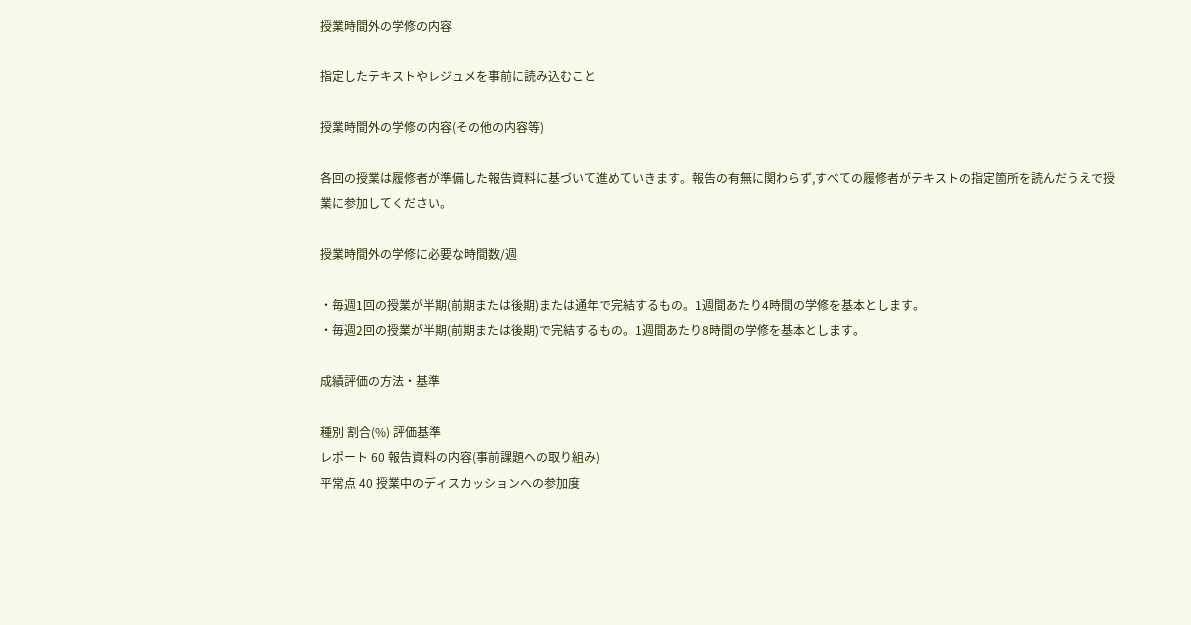授業時間外の学修の内容

指定したテキストやレジュメを事前に読み込むこと

授業時間外の学修の内容(その他の内容等)

各回の授業は履修者が準備した報告資料に基づいて進めていきます。報告の有無に関わらず,すべての履修者がテキストの指定箇所を読んだうえで授業に参加してください。

授業時間外の学修に必要な時間数/週

・毎週1回の授業が半期(前期または後期)または通年で完結するもの。1週間あたり4時間の学修を基本とします。
・毎週2回の授業が半期(前期または後期)で完結するもの。1週間あたり8時間の学修を基本とします。

成績評価の方法・基準

種別 割合(%) 評価基準
レポート 60 報告資料の内容(事前課題への取り組み)
平常点 40 授業中のディスカッションへの参加度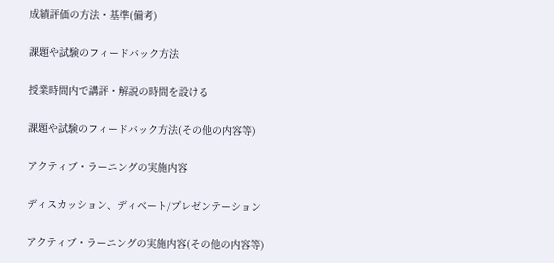成績評価の方法・基準(備考)

課題や試験のフィードバック方法

授業時間内で講評・解説の時間を設ける

課題や試験のフィードバック方法(その他の内容等)

アクティブ・ラーニングの実施内容

ディスカッション、ディベート/プレゼンテーション

アクティブ・ラーニングの実施内容(その他の内容等)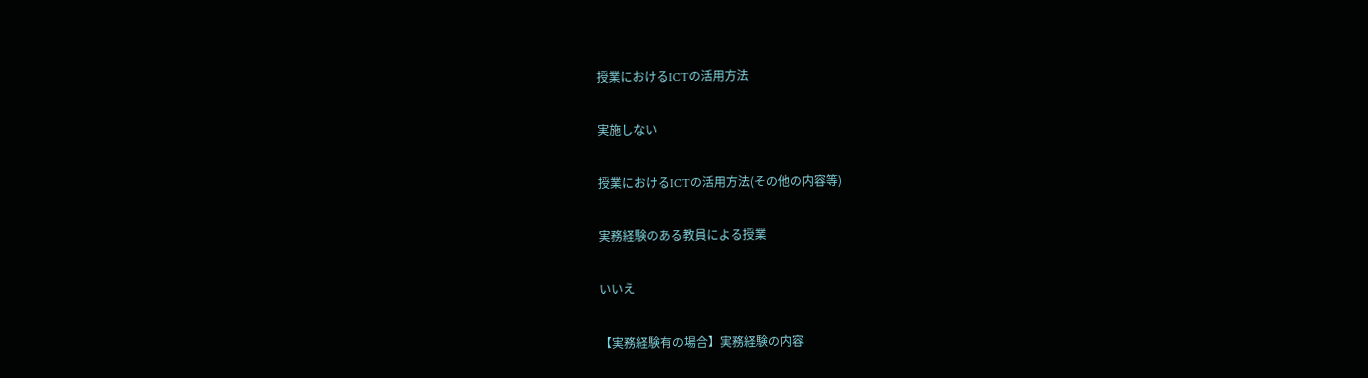授業におけるICTの活用方法

実施しない

授業におけるICTの活用方法(その他の内容等)

実務経験のある教員による授業

いいえ

【実務経験有の場合】実務経験の内容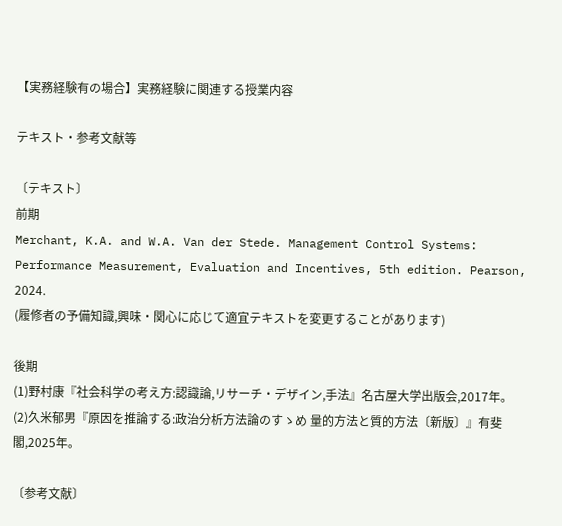【実務経験有の場合】実務経験に関連する授業内容

テキスト・参考文献等

〔テキスト〕
前期
Merchant, K.A. and W.A. Van der Stede. Management Control Systems: Performance Measurement, Evaluation and Incentives, 5th edition. Pearson, 2024.
(履修者の予備知識,興味・関心に応じて適宜テキストを変更することがあります)

後期
(1)野村康『社会科学の考え方:認識論,リサーチ・デザイン,手法』名古屋大学出版会,2017年。
(2)久米郁男『原因を推論する:政治分析方法論のすゝめ 量的方法と質的方法〔新版〕』有斐閣,2025年。

〔参考文献〕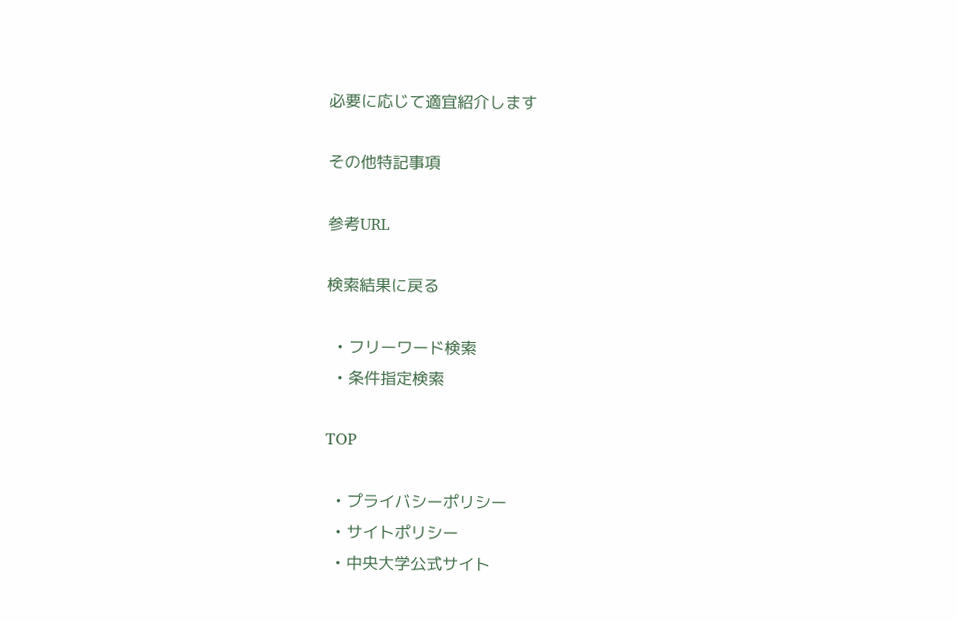必要に応じて適宜紹介します

その他特記事項

参考URL

検索結果に戻る

  • フリーワード検索
  • 条件指定検索

TOP

  • プライバシーポリシー
  • サイトポリシー
  • 中央大学公式サイト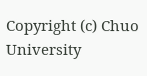Copyright (c) Chuo University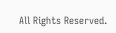All Rights Reserved.